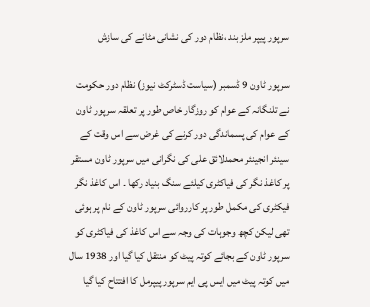سرپور پیپر ملز بند ،نظام دور کی نشانی مٹانے کی سازش

سرپور ٹاون 9 ڈسمبر (سیاست ڈسٹرکٹ نیوز) نظام دور حکومت نے تلنگانہ کے عوام کو روزگار خاص طور پر تعلقہ سرپور ٹاون کے عوام کی پسماندگی دور کرنے کی غرض سے اس وقت کے سینئر انجینئر محمدلائق علی کی نگرانی میں سرپور ٹاون مستقر پر کاغذ نگر کی فیاکٹری کیلئے سنگ بنیاد رکھا ۔ اس کاغذ نگر فیکٹری کی مکمل طور پر کارروائی سرپور ٹاون کے نام پر ہوئی تھی لیکن کچھ وجوہات کی وجہ سے اس کاغذ کی فیاکٹری کو سرپور ٹاون کے بجائے کوتہ پیٹ کو منتقل کیا گیا اور 1938 سال میں کوتہ پیٹ میں ایس پی ایم سرپور پیپرمل کا افتتاح کیا گیا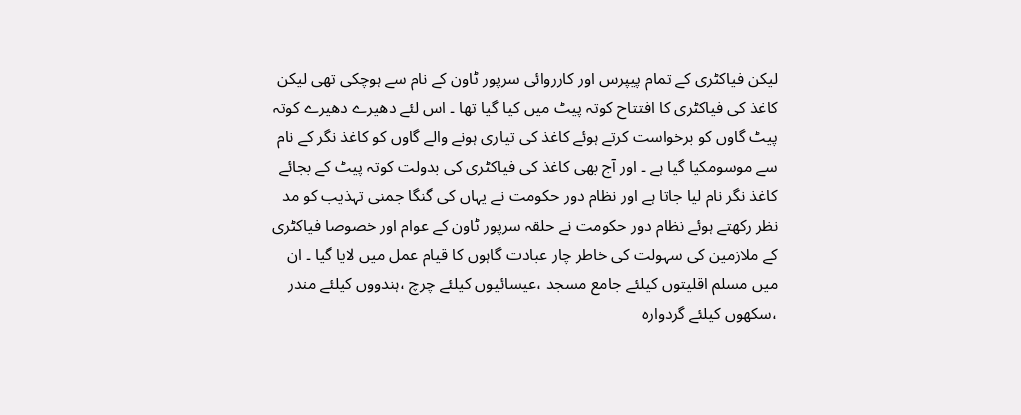لیکن فیاکٹری کے تمام پیپرس اور کارروائی سرپور ٹاون کے نام سے ہوچکی تھی لیکن کاغذ کی فیاکٹری کا افتتاح کوتہ پیٹ میں کیا گیا تھا ۔ اس لئے دھیرے دھیرے کوتہ پیٹ گاوں کو برخواست کرتے ہوئے کاغذ کی تیاری ہونے والے گاوں کو کاغذ نگر کے نام سے موسومکیا گیا ہے ۔ اور آج بھی کاغذ کی فیاکٹری کی بدولت کوتہ پیٹ کے بجائے کاغذ نگر نام لیا جاتا ہے اور نظام دور حکومت نے یہاں کی گنگا جمنی تہذیب کو مد نظر رکھتے ہوئے نظام دور حکومت نے حلقہ سرپور ٹاون کے عوام اور خصوصا فیاکٹری کے ملازمین کی سہولت کی خاطر چار عبادت گاہوں کا قیام عمل میں لایا گیا ۔ ان میں مسلم اقلیتوں کیلئے جامع مسجد ،عیسائیوں کیلئے چرچ ،ہندووں کیلئے مندر ،سکھوں کیلئے گردوارہ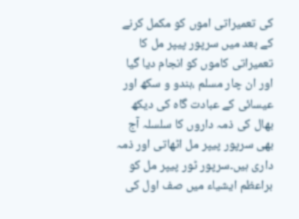کی تعمیراتی اموں کو مکمل کرنے کے بعد میں سرپور پیپر مل کا تعمیراتی کاموں کو انجام دیا گیا اور ان چار مسلم ،ہندو و سکھ اور عیسائی کے عبادت گاہ کی دیکھ بھال کی ذمہ داروں کا سلسلہ آج بھی سرپور پیپر مل اٹھاتی اور ذمہ داری ہیں۔سرپور ٹور پیپر مل کو براعظم ایشیاء میں صف اول کی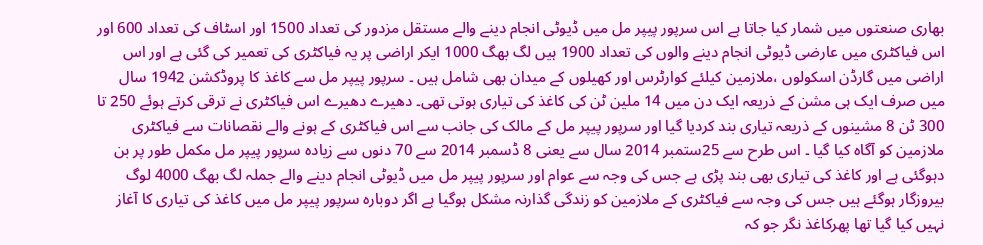بھاری صنعتوں میں شمار کیا جاتا ہے اس سرپور پیپر مل میں ڈیوٹی انجام دینے والے مستقل مزدور کی تعداد 1500 اور اسٹاف کی تعداد 600 اور اس فیاکٹری میں عارضی ڈیوٹی انجام دینے والوں کی تعداد 1900 ہیں لگ بھگ 1000 ایکر اراضی پر یہ فیاکٹری کی تعمیر کی گئی ہے اور اس اراضی میں گارڈن اسکولوں ،ملازمین کیلئے کوارٹرس اور کھیلوں کے میدان بھی شامل ہیں ۔ سرپور پیپر مل سے کاغذ کا پروڈکشن 1942 سال میں صرف ایک ہی مشن کے ذریعہ ایک دن میں 14 ملین ٹن کی کاغذ کی تیاری ہوتی تھی۔ دھیرے دھیرے اس فیاکٹری نے ترقی کرتے ہوئے 250 تا 300 ٹن 8 مشینوں کے ذریعہ تیاری بند کردیا گیا اور سرپور پیپر مل کے مالک کی جانب سے اس فیاکٹری کے ہونے والے نقصانات سے فیاکٹری ملازمین کو آگاہ کیا گیا ۔ اس طرح سے 25ستمبر 2014 سال سے یعنی 8 ڈسمبر 2014 سے 70 دنوں سے زیادہ سرپور پیپر مل مکمل طور پر بن دہوگئی ہے اور کاغذ کی تیاری بھی بند پڑی ہے جس کی وجہ سے عوام اور سرپور پیپر مل میں ڈیوٹی انجام دینے والے جملہ لگ بھگ 4000 لوگ بیروزگار ہوگئے ہیں جس کی وجہ سے فیاکٹری کے ملازمین کو زندگی گذارنہ مشکل ہوگیا ہے اگر دوبارہ سرپور پیپر مل میں کاغذ کی تیاری کا آغاز نہیں کیا گیا تھا پھرکاغذ نگر جو کہ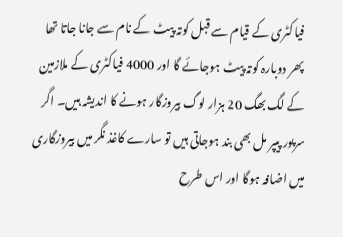فیاکٹری کے قیام سے قبل کوتہ پیٹ کے نام سے جانا جاتا تھا پھر دوبارہ کوتہ پیٹ ہوجائے گا اور 4000 فیاکٹری کے ملازمین کے لگ بھگ 20 ہزار لوگ بیروزگار ہونے کا اندیشہ ہیں۔ اگر سرپور پیپر مل بھی بند ہوجاتی ہیں تو سارے کاغذ نگر میں بیروزگاری میں اضافہ ہوگا اور اس طرح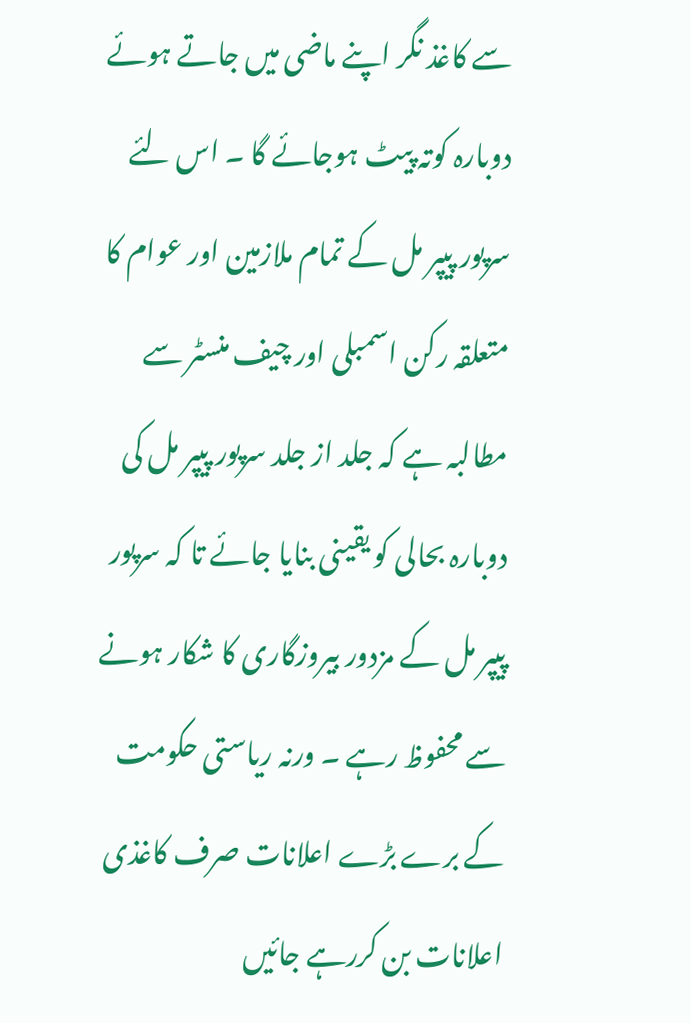سے کاغذ نگر اپنے ماضی میں جاتے ہوئے دوبارہ کوتہ پیٹ ہوجائے گا ۔ اس لئے سرپور پیپر مل کے تمام ملازمین اور عوام کا متعلقہ رکن اسمبلی اور چیف منسٹر سے مطالبہ ہے کہ جلد از جلد سرپور پیپر مل کی دوبارہ بحالی کو یقینی بنایا جائے تا کہ سرپور پیپر مل کے مزدور بیروزگاری کا شکار ہونے سے محفوظ رہے ۔ ورنہ ریاستی حکومت کے برے بڑے اعلانات صرف کاغذی اعلانات بن کررہے جائیں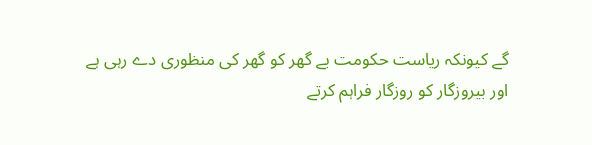گے کیونکہ ریاست حکومت بے گھر کو گھر کی منظوری دے رہی ہے اور بیروزگار کو روزگار فراہم کرتے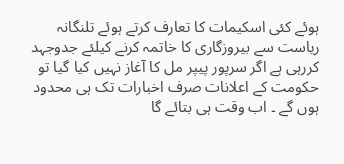ہوئے کئی اسکیمات کا تعارف کرتے ہوئے تلنگانہ ریاست سے بیروزگاری کا خاتمہ کرنے کیلئے جدوجہد کررہی ہے اگر سرپور پیپر مل کا آغاز نہیں کیا گیا تو حکومت کے اعلانات صرف اخبارات تک ہی محدود ہوں گے ۔ اب وقت ہی بتائے گا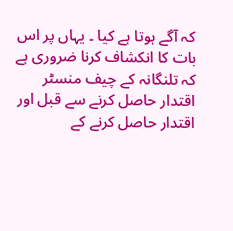کہ آگے ہوتا ہے کیا ۔ یہاں پر اس بات کا انکشاف کرنا ضروری ہے کہ تلنگانہ کے چیف منسٹر اقتدار حاصل کرنے سے قبل اور اقتدار حاصل کرنے کے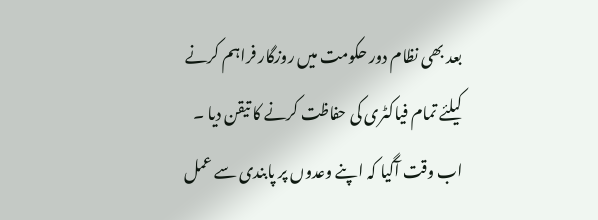بعد بھی نظام دور حکومت میں روزگار فراہم کرنے کیلئے تمام فیاکٹری کی حفاظت کرنے کا تیقن دیا ۔ اب وقت آگیا کہ اپنے وعدوں پر پابندی سے عمل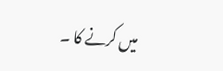میں کرنے کا ۔